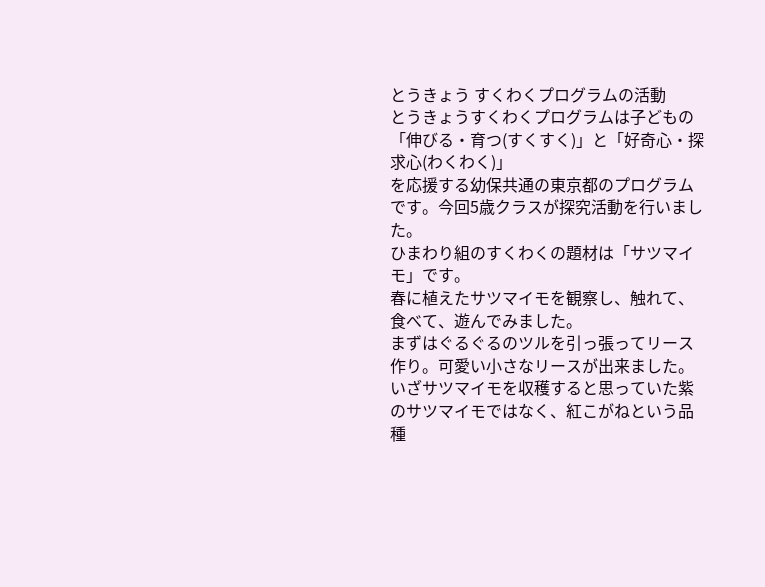とうきょう すくわくプログラムの活動
とうきょうすくわくプログラムは子どもの「伸びる・育つ(すくすく)」と「好奇心・探求心(わくわく)」
を応援する幼保共通の東京都のプログラムです。今回5歳クラスが探究活動を行いました。
ひまわり組のすくわくの題材は「サツマイモ」です。
春に植えたサツマイモを観察し、触れて、食べて、遊んでみました。
まずはぐるぐるのツルを引っ張ってリース作り。可愛い小さなリースが出来ました。
いざサツマイモを収穫すると思っていた紫のサツマイモではなく、紅こがねという品種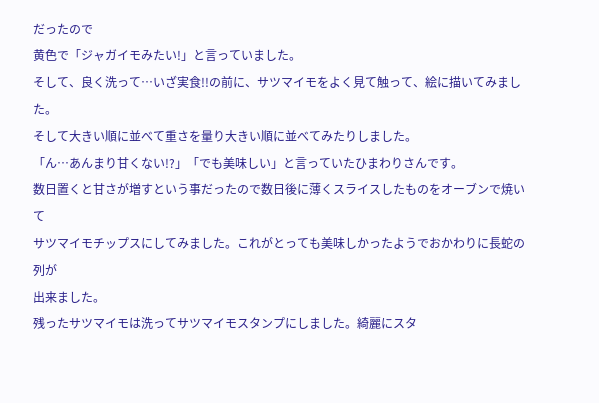だったので
黄色で「ジャガイモみたい!」と言っていました。
そして、良く洗って…いざ実食!!の前に、サツマイモをよく見て触って、絵に描いてみました。
そして大きい順に並べて重さを量り大きい順に並べてみたりしました。
「ん…あんまり甘くない!?」「でも美味しい」と言っていたひまわりさんです。
数日置くと甘さが増すという事だったので数日後に薄くスライスしたものをオーブンで焼いて
サツマイモチップスにしてみました。これがとっても美味しかったようでおかわりに長蛇の列が
出来ました。
残ったサツマイモは洗ってサツマイモスタンプにしました。綺麗にスタ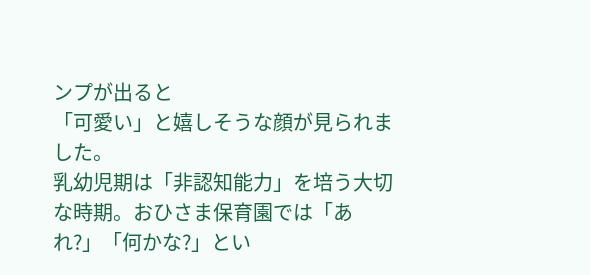ンプが出ると
「可愛い」と嬉しそうな顔が見られました。
乳幼児期は「非認知能力」を培う大切な時期。おひさま保育園では「あれ?」「何かな?」とい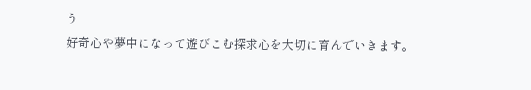う
好奇心や夢中になって遊びこむ探求心を大切に育んでいきます。